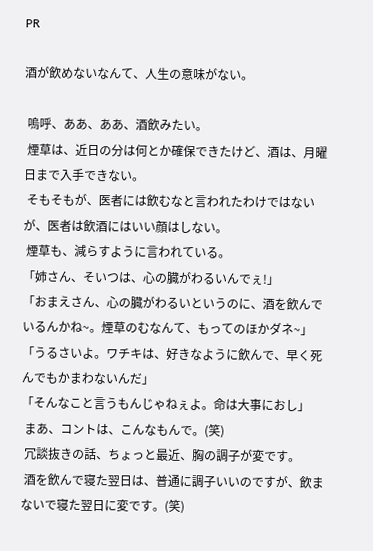PR

酒が飲めないなんて、人生の意味がない。

 嗚呼、ああ、ああ、酒飲みたい。
 煙草は、近日の分は何とか確保できたけど、酒は、月曜日まで入手できない。
 そもそもが、医者には飲むなと言われたわけではないが、医者は飲酒にはいい顔はしない。
 煙草も、減らすように言われている。
「姉さん、そいつは、心の臓がわるいんでぇ!」
「おまえさん、心の臓がわるいというのに、酒を飲んでいるんかね~。煙草のむなんて、もってのほかダネ~」
「うるさいよ。ワチキは、好きなように飲んで、早く死んでもかまわないんだ」
「そんなこと言うもんじゃねぇよ。命は大事におし」
 まあ、コントは、こんなもんで。(笑)
 冗談抜きの話、ちょっと最近、胸の調子が変です。
 酒を飲んで寝た翌日は、普通に調子いいのですが、飲まないで寝た翌日に変です。(笑)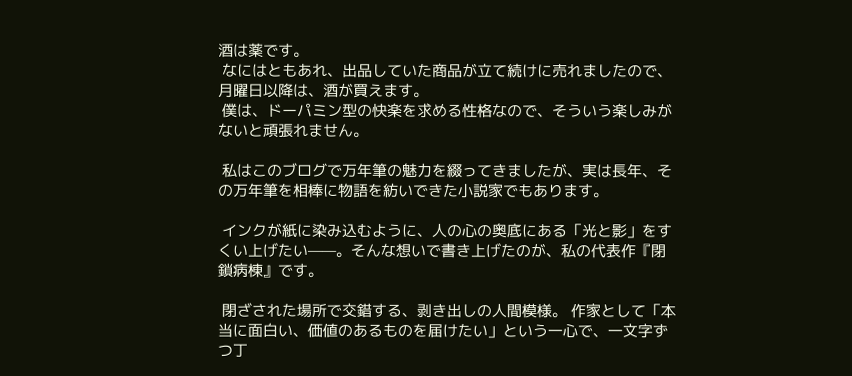酒は薬です。
 なにはともあれ、出品していた商品が立て続けに売れましたので、月曜日以降は、酒が買えます。
 僕は、ドーパミン型の快楽を求める性格なので、そういう楽しみがないと頑張れません。

 私はこのブログで万年筆の魅力を綴ってきましたが、実は長年、その万年筆を相棒に物語を紡いできた小説家でもあります。

 インクが紙に染み込むように、人の心の奥底にある「光と影」をすくい上げたい——。そんな想いで書き上げたのが、私の代表作『閉鎖病棟』です。

 閉ざされた場所で交錯する、剥き出しの人間模様。 作家として「本当に面白い、価値のあるものを届けたい」という一心で、一文字ずつ丁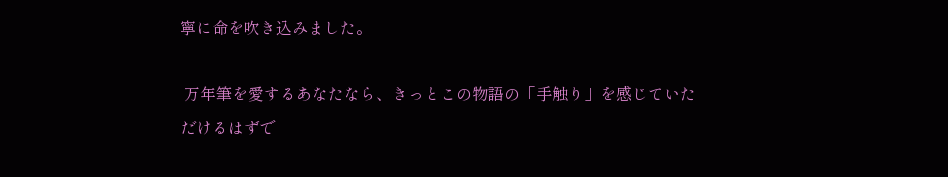寧に命を吹き込みました。

 万年筆を愛するあなたなら、きっとこの物語の「手触り」を感じていただけるはずで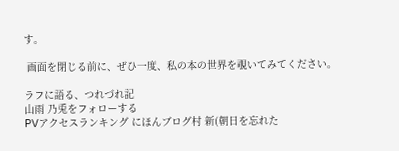す。

 画面を閉じる前に、ぜひ一度、私の本の世界を覗いてみてください。

ラフに語る、つれづれ記
山雨 乃兎をフォローする
PVアクセスランキング にほんブログ村 新(朝日を忘れた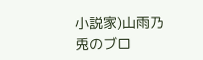小説家)山雨乃兎のブロ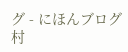グ - にほんブログ村